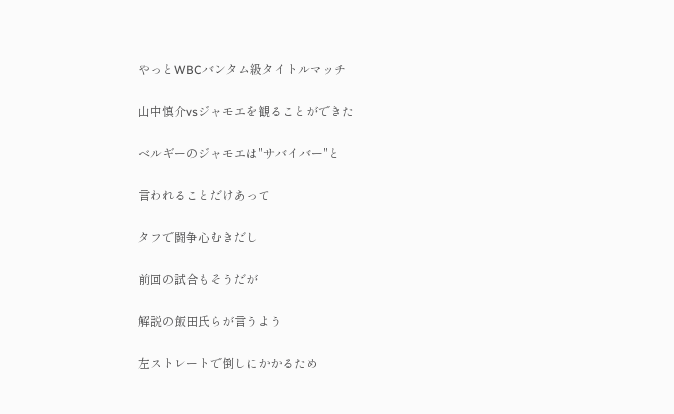やっとWBCバンタム級タイトルマッチ

山中慎介vsジャモエを観ることができた

ベルギーのジャモエは"サバイバー"と

言われることだけあって

タフで闘争心むきだし

前回の試合もそうだが

解説の飯田氏らが言うよう

左ストレートで倒しにかかるため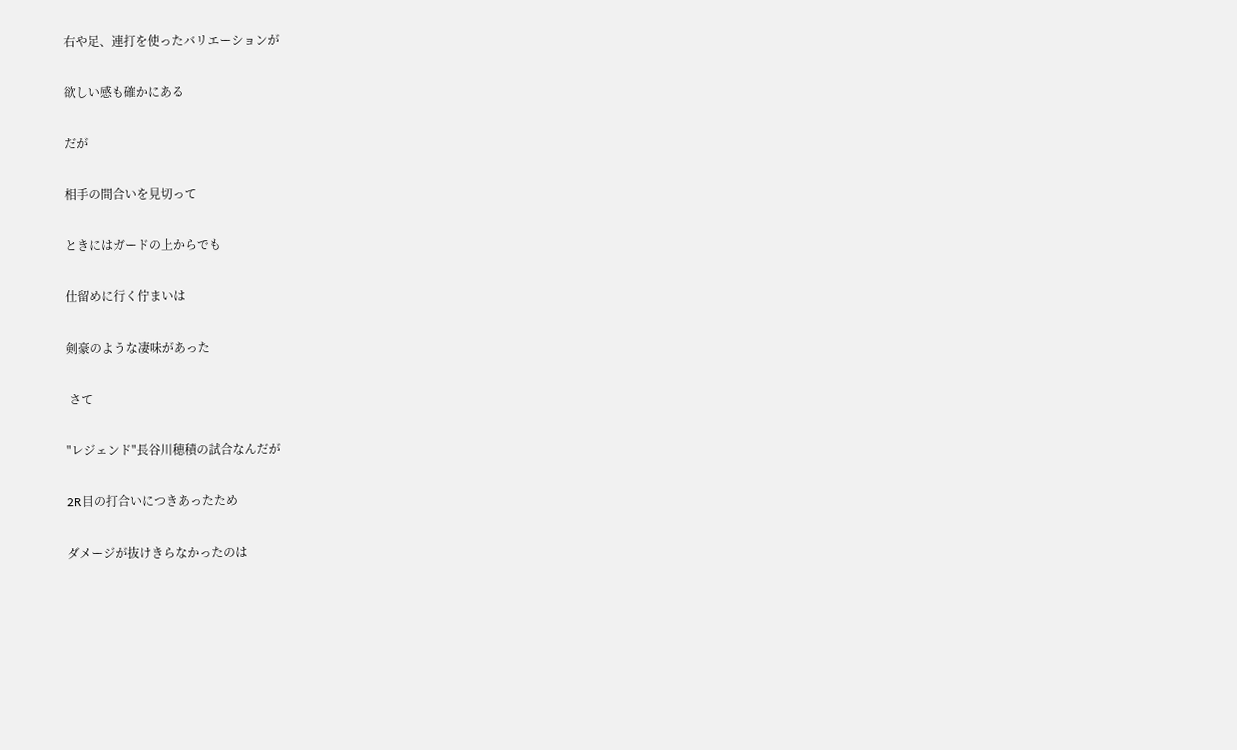右や足、連打を使ったバリエーションが

欲しい感も確かにある

だが

相手の間合いを見切って

ときにはガードの上からでも

仕留めに行く佇まいは

剣豪のような凄味があった

 さて

"レジェンド"長谷川穂積の試合なんだが

2R目の打合いにつきあったため

ダメージが抜けきらなかったのは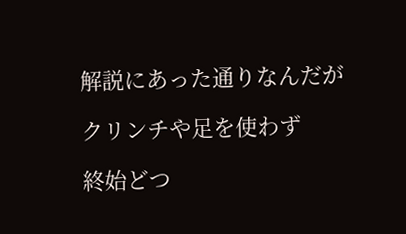解説にあった通りなんだが

クリンチや足を使わず

終始どつ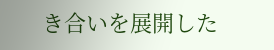き合いを展開した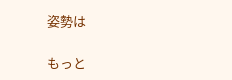姿勢は

もっと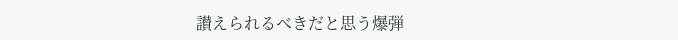讃えられるべきだと思う爆弾